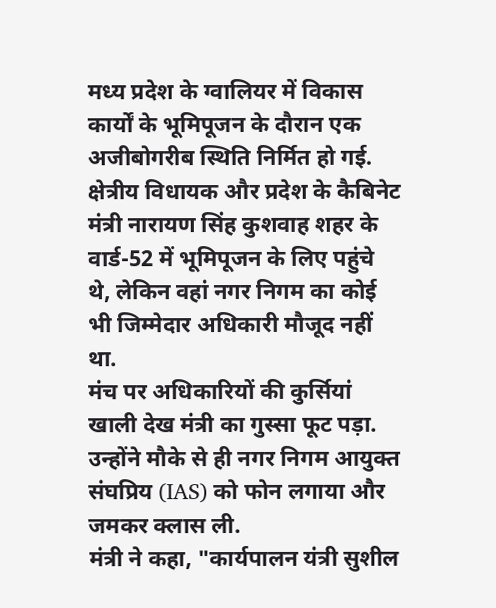मध्य प्रदेश के ग्वालियर में विकास कार्यों के भूमिपूजन के दौरान एक अजीबोगरीब स्थिति निर्मित हो गई. क्षेत्रीय विधायक और प्रदेश के कैबिनेट मंत्री नारायण सिंह कुशवाह शहर के वार्ड-52 में भूमिपूजन के लिए पहुंचे थे, लेकिन वहां नगर निगम का कोई भी जिम्मेदार अधिकारी मौजूद नहीं था.
मंच पर अधिकारियों की कुर्सियां खाली देख मंत्री का गुस्सा फूट पड़ा. उन्होंने मौके से ही नगर निगम आयुक्त संघप्रिय (IAS) को फोन लगाया और जमकर क्लास ली.
मंत्री ने कहा, "कार्यपालन यंत्री सुशील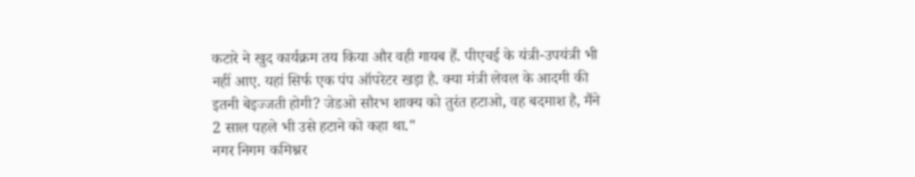कटारे ने खुद कार्यक्रम तय किया और वही गायब हैं. पीएचई के यंत्री-उपयंत्री भी नहीं आए. यहां सिर्फ एक पंप ऑपरेटर खड़ा है. क्या मंत्री लेवल के आदमी की इतनी बेइज्जती होगी? जेडओ सौरभ शाक्य को तुरंत हटाओ, वह बदमाश है, मैंने 2 साल पहले भी उसे हटाने को कहा था."
नगर निगम कमिश्नर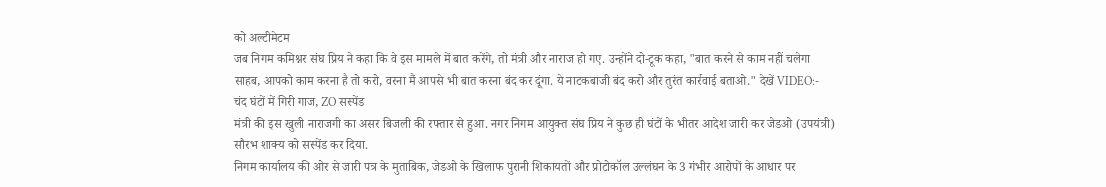को अल्टीमेटम
जब निगम कमिश्नर संघ प्रिय ने कहा कि वे इस मामले में बात करेंगे, तो मंत्री और नाराज हो गए. उन्होंने दो-टूक कहा, "बात करने से काम नहीं चलेगा साहब, आपको काम करना है तो करो, वरना मैं आपसे भी बात करना बंद कर दूंगा. ये नाटकबाजी बंद करो और तुरंत कार्रवाई बताओ." देखें VIDEO:-
चंद घंटों में गिरी गाज, ZO सस्पेंड
मंत्री की इस खुली नाराजगी का असर बिजली की रफ्तार से हुआ. नगर निगम आयुक्त संघ प्रिय ने कुछ ही घंटों के भीतर आदेश जारी कर जेडओ (उपयंत्री) सौरभ शाक्य को सस्पेंड कर दिया.
निगम कार्यालय की ओर से जारी पत्र के मुताबिक, जेडओ के खिलाफ पुरानी शिकायतों और प्रोटोकॉल उल्लंघन के 3 गंभीर आरोपों के आधार पर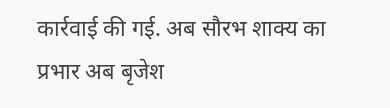कार्रवाई की गई. अब सौरभ शाक्य का प्रभार अब बृजेश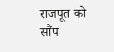राजपूत को सौंप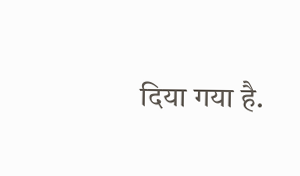दिया गया है.